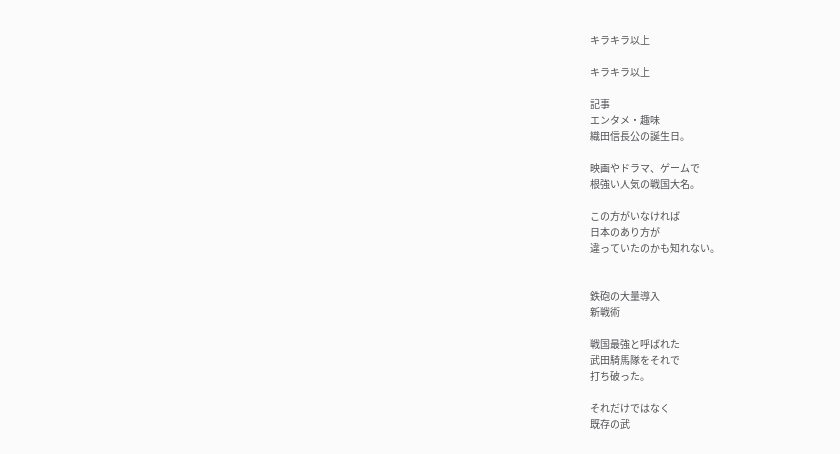キラキラ以上

キラキラ以上

記事
エンタメ・趣味
織田信長公の誕生日。

映画やドラマ、ゲームで
根強い人気の戦国大名。

この方がいなければ
日本のあり方が
違っていたのかも知れない。


鉄砲の大量導入
新戦術

戦国最強と呼ばれた
武田騎馬隊をそれで
打ち破った。

それだけではなく
既存の武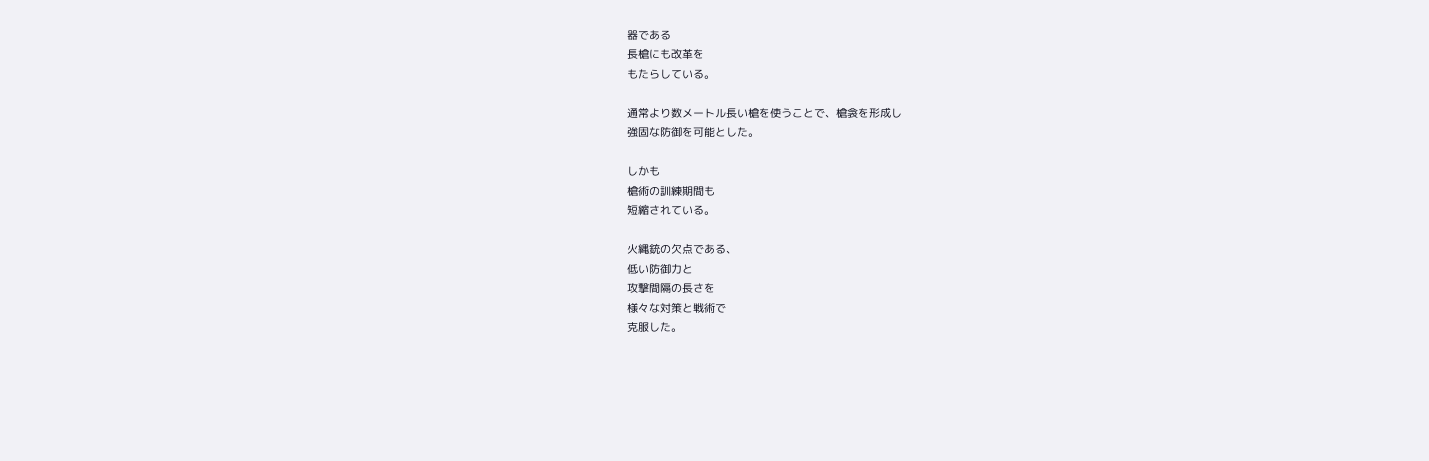器である
長槍にも改革を
もたらしている。

通常より数メートル長い槍を使うことで、槍衾を形成し
強固な防御を可能とした。

しかも
槍術の訓練期間も
短縮されている。

火縄銃の欠点である、
低い防御力と
攻撃間隔の長さを
様々な対策と戦術で
克服した。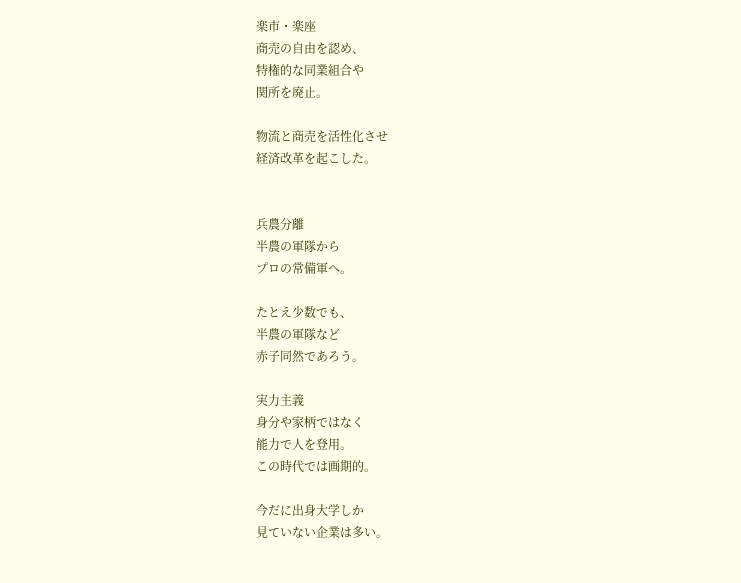楽市・楽座
商売の自由を認め、
特権的な同業組合や
関所を廃止。

物流と商売を活性化させ
経済改革を起こした。


兵農分離
半農の軍隊から
プロの常備軍へ。

たとえ少数でも、
半農の軍隊など
赤子同然であろう。

実力主義
身分や家柄ではなく
能力で人を登用。
この時代では画期的。

今だに出身大学しか
見ていない企業は多い。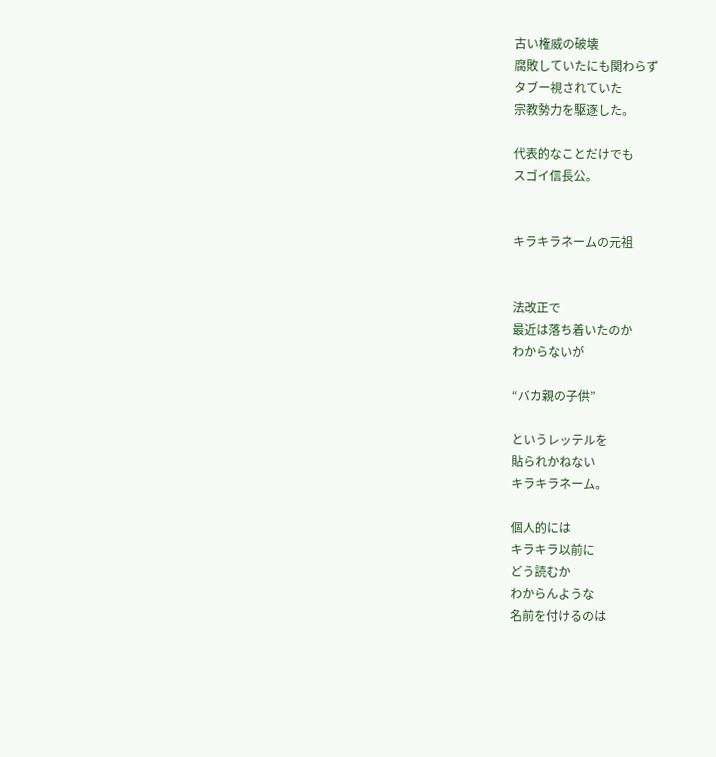古い権威の破壊
腐敗していたにも関わらず
タブー視されていた
宗教勢力を駆逐した。

代表的なことだけでも
スゴイ信長公。


キラキラネームの元祖


法改正で
最近は落ち着いたのか
わからないが

“バカ親の子供”

というレッテルを
貼られかねない
キラキラネーム。

個人的には
キラキラ以前に
どう読むか
わからんような
名前を付けるのは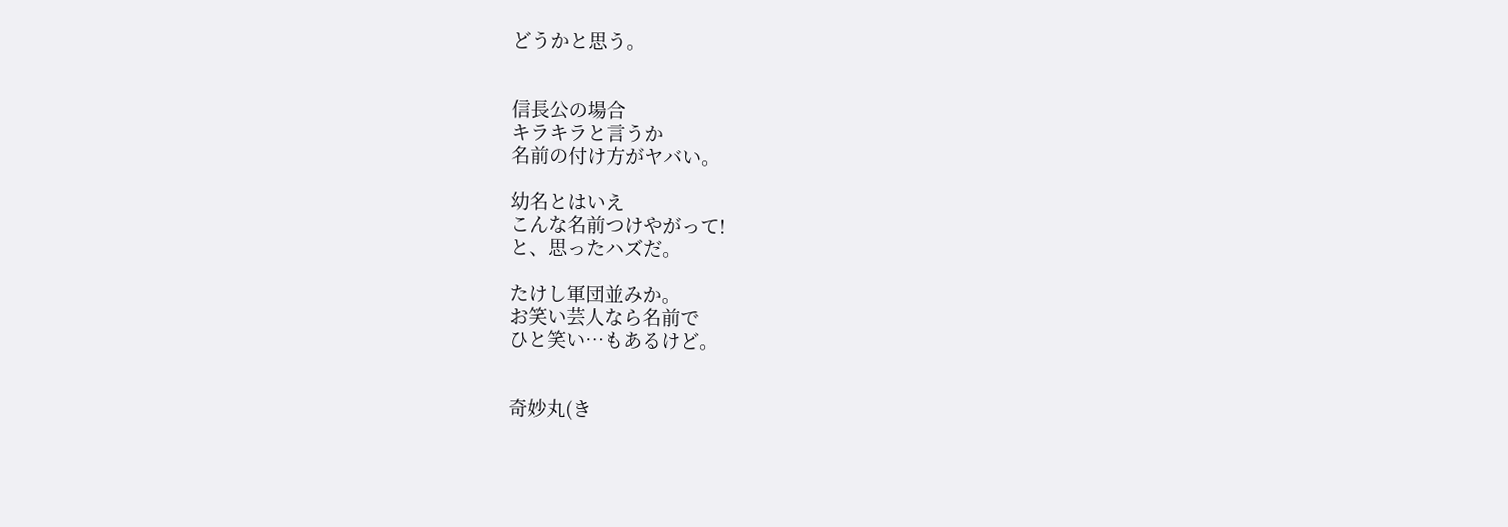どうかと思う。


信長公の場合
キラキラと言うか
名前の付け方がヤバい。

幼名とはいえ
こんな名前つけやがって!
と、思ったハズだ。

たけし軍団並みか。
お笑い芸人なら名前で
ひと笑い…もあるけど。


奇妙丸(き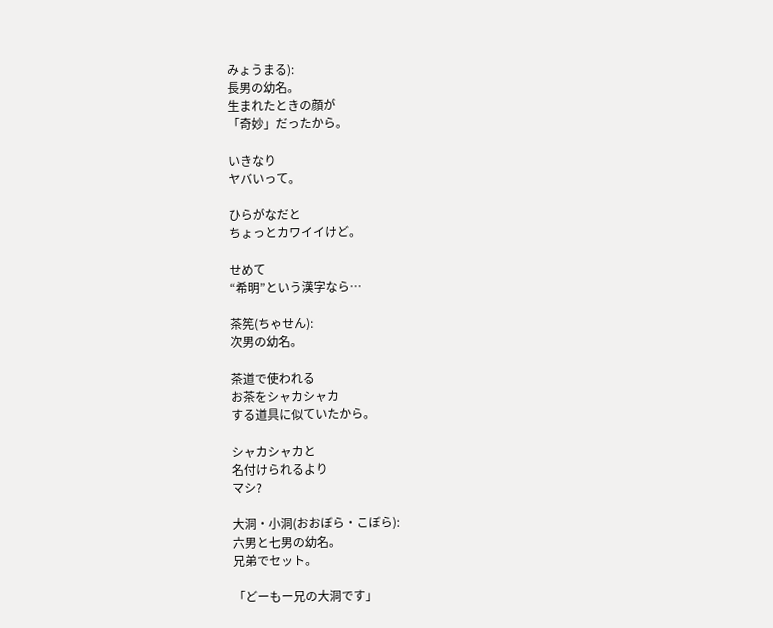みょうまる):
長男の幼名。
生まれたときの顔が
「奇妙」だったから。

いきなり
ヤバいって。

ひらがなだと
ちょっとカワイイけど。

せめて
“希明”という漢字なら…

茶筅(ちゃせん):
次男の幼名。

茶道で使われる
お茶をシャカシャカ
する道具に似ていたから。

シャカシャカと
名付けられるより
マシ?

大洞・小洞(おおぼら・こぼら):
六男と七男の幼名。
兄弟でセット。

「どーもー兄の大洞です」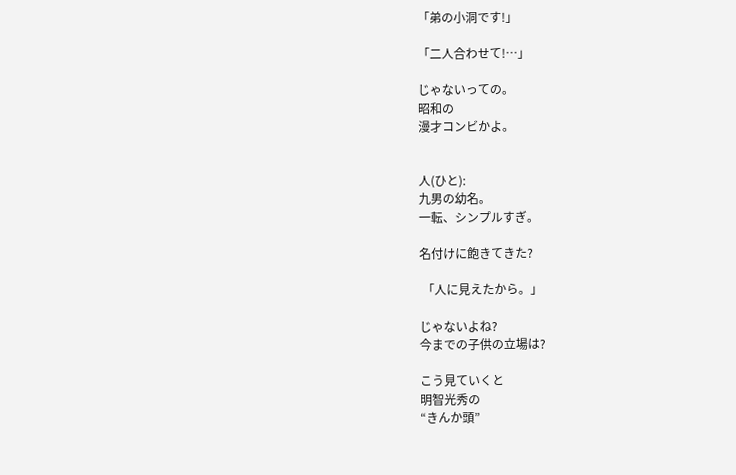「弟の小洞です!」

「二人合わせて!…」

じゃないっての。
昭和の
漫才コンビかよ。


人(ひと):
九男の幼名。
一転、シンプルすぎ。

名付けに飽きてきた?

 「人に見えたから。」

じゃないよね?
今までの子供の立場は?

こう見ていくと
明智光秀の
“きんか頭”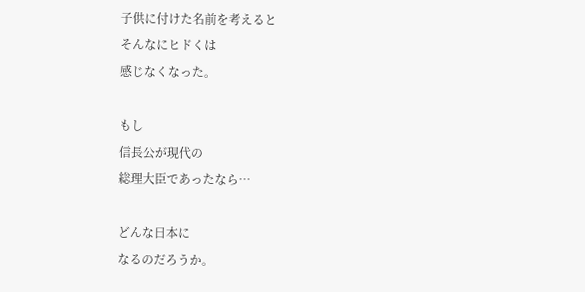子供に付けた名前を考えると
そんなにヒドくは
感じなくなった。

もし
信長公が現代の
総理大臣であったなら…

どんな日本に
なるのだろうか。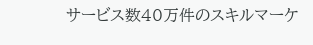サービス数40万件のスキルマーケ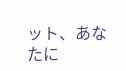ット、あなたに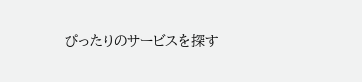ぴったりのサービスを探す